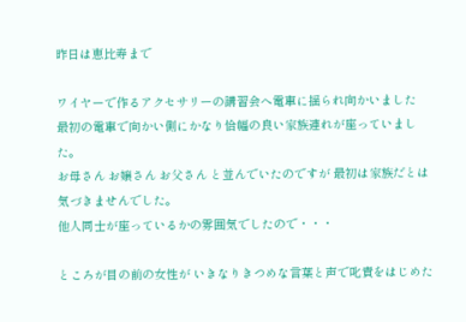昨日は恵比寿まで

ワイヤーで作るアクセサリーの講習会へ電車に揺られ向かいました
最初の電車で向かい側にかなり恰幅の良い家族連れが座っていました。
お母さん お嬢さん お父さん と並んでいたのですが 最初は家族だとは気づきませんでした。
他人同士が座っているかの雰囲気でしたので・・・

ところが目の前の女性が いきなりきつめな言葉と声で叱責をはじめた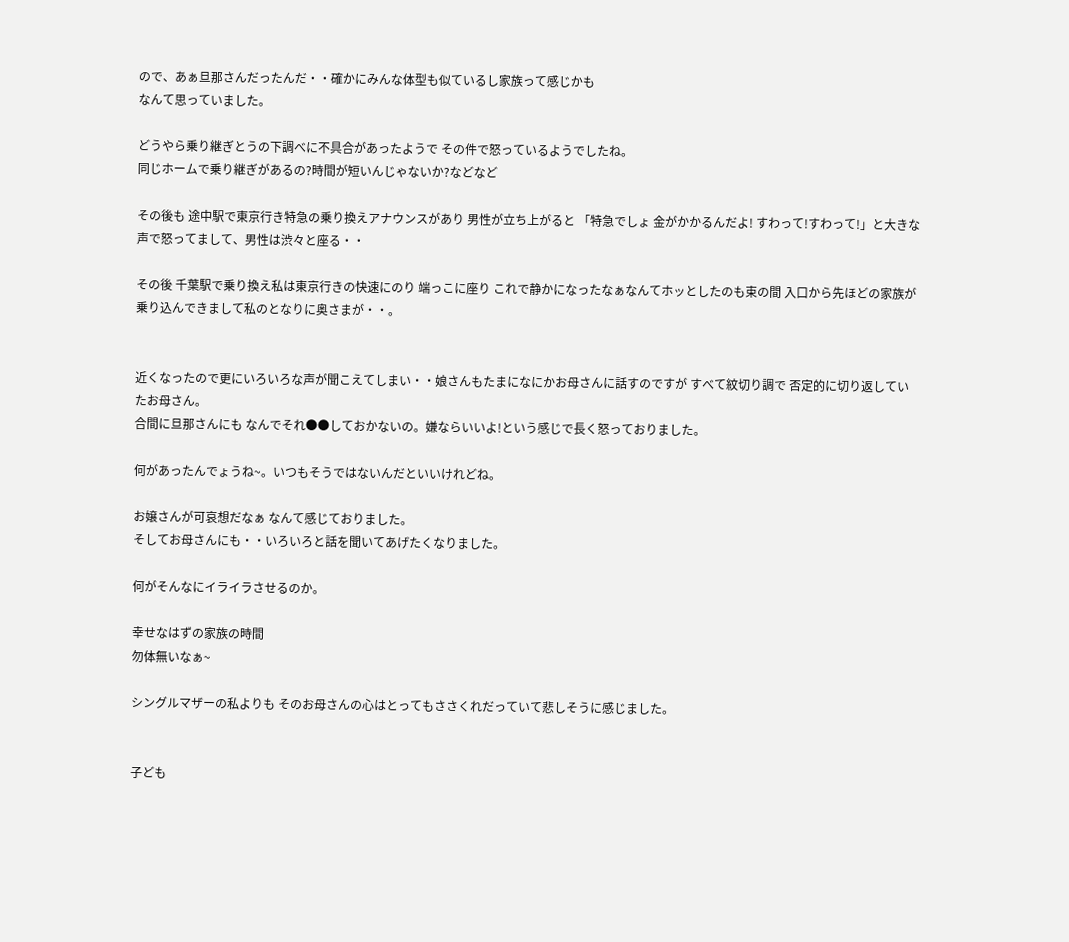ので、あぁ旦那さんだったんだ・・確かにみんな体型も似ているし家族って感じかも
なんて思っていました。

どうやら乗り継ぎとうの下調べに不具合があったようで その件で怒っているようでしたね。
同じホームで乗り継ぎがあるの?時間が短いんじゃないか?などなど

その後も 途中駅で東京行き特急の乗り換えアナウンスがあり 男性が立ち上がると 「特急でしょ 金がかかるんだよ! すわって!すわって!」と大きな声で怒ってまして、男性は渋々と座る・・

その後 千葉駅で乗り換え私は東京行きの快速にのり 端っこに座り これで静かになったなぁなんてホッとしたのも束の間 入口から先ほどの家族が乗り込んできまして私のとなりに奥さまが・・。


近くなったので更にいろいろな声が聞こえてしまい・・娘さんもたまになにかお母さんに話すのですが すべて紋切り調で 否定的に切り返していたお母さん。
合間に旦那さんにも なんでそれ●●しておかないの。嫌ならいいよ!という感じで長く怒っておりました。

何があったんでょうね~。いつもそうではないんだといいけれどね。

お嬢さんが可哀想だなぁ なんて感じておりました。
そしてお母さんにも・・いろいろと話を聞いてあげたくなりました。

何がそんなにイライラさせるのか。

幸せなはずの家族の時間
勿体無いなぁ~

シングルマザーの私よりも そのお母さんの心はとってもささくれだっていて悲しそうに感じました。


子ども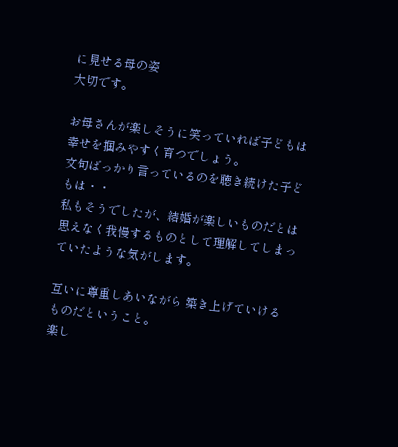に見せる母の姿
大切です。

お母さんが楽しそうに笑っていれば子どもは幸せを掴みやすく育つでしょう。
文句ばっかり言っているのを聴き続けた子どもは・・
私もそうでしたが、結婚が楽しいものだとは思えなく我慢するものとして理解してしまっていたような気がします。

互いに尊重しあいながら 築き上げていけるものだということ。
楽し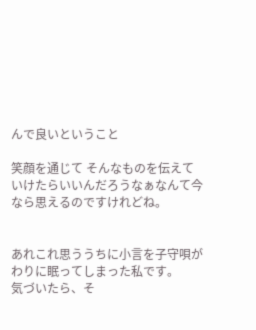んで良いということ

笑顔を通じて そんなものを伝えていけたらいいんだろうなぁなんて今なら思えるのですけれどね。


あれこれ思ううちに小言を子守唄がわりに眠ってしまった私です。
気づいたら、そ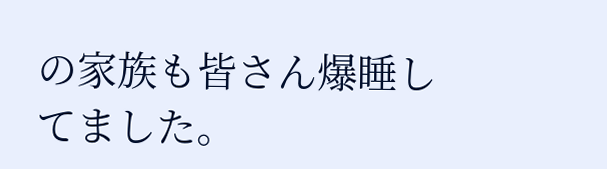の家族も皆さん爆睡してました。